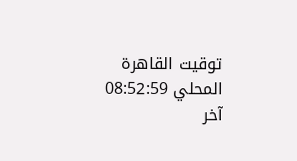توقيت القاهرة المحلي 08:52:59 آخر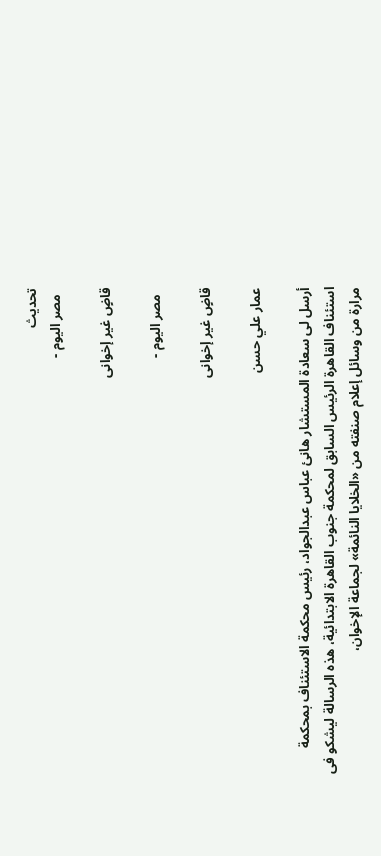تحديث
  مصر اليوم -

قاضٍ غير إخوانى

  مصر اليوم -

قاضٍ غير إخوانى

عمار علي حسن

أرسل لى سعادة المستشار هانئ عباس عبدالجواد، رئيس محكمة الاستئناف بمحكمة استئناف القاهرة الرئيس السابق لمحكمة جنوب القاهرة الابتدائية، هذه الرسالة ليشكو فى مرارة من وسائل إعلام صنفته من «الخلايا النائمة» لجماعة الإخوان،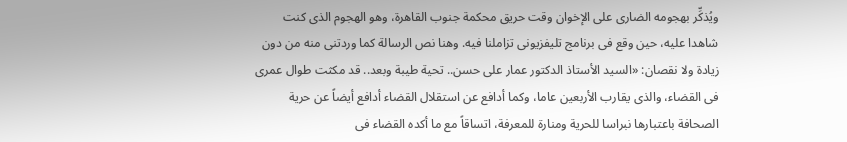ويُذكِّر بهجومه الضارى على الإخوان وقت حريق محكمة جنوب القاهرة، وهو الهجوم الذى كنت شاهدا عليه، حين وقع فى برنامج تليفزيونى تزاملنا فيه. وهنا نص الرسالة كما وردتنى منه من دون زيادة ولا نقصان: «السيد الأستاذ الدكتور عمار على حسن.. تحية طيبة وبعد.. قد مكثت طوال عمرى فى القضاء، والذى يقارب الأربعين عاما، وكما أدافع عن استقلال القضاء أدافع أيضاً عن حرية الصحافة باعتبارها نبراسا للحرية ومنارة للمعرفة، اتساقاً مع ما أكده القضاء فى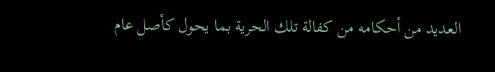العديد من أحكامه من كفالة تلك الحرية بما يحول كأصل عام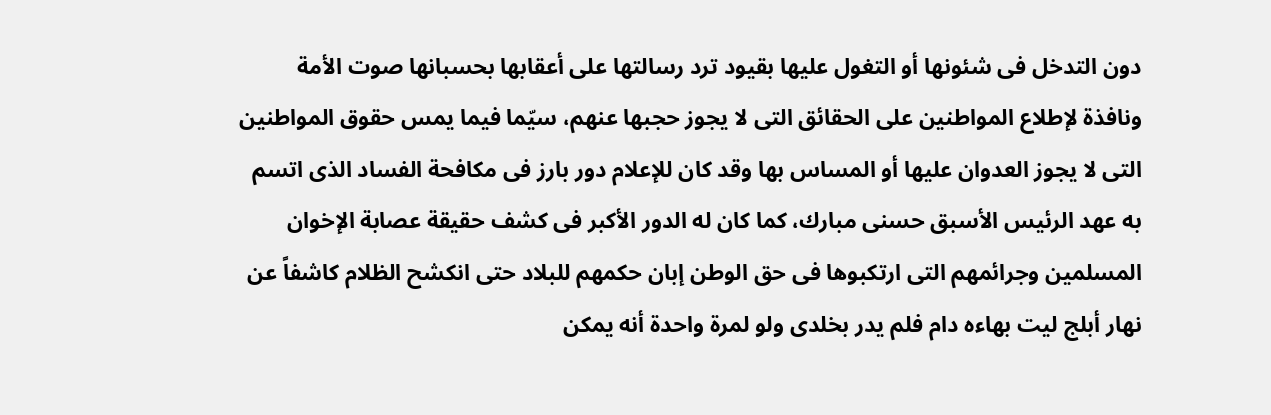دون التدخل فى شئونها أو التغول عليها بقيود ترد رسالتها على أعقابها بحسبانها صوت الأمة ونافذة لإطلاع المواطنين على الحقائق التى لا يجوز حجبها عنهم، سيّما فيما يمس حقوق المواطنين التى لا يجوز العدوان عليها أو المساس بها وقد كان للإعلام دور بارز فى مكافحة الفساد الذى اتسم به عهد الرئيس الأسبق حسنى مبارك، كما كان له الدور الأكبر فى كشف حقيقة عصابة الإخوان المسلمين وجرائمهم التى ارتكبوها فى حق الوطن إبان حكمهم للبلاد حتى انكشح الظلام كاشفاً عن نهار أبلج ليت بهاءه دام فلم يدر بخلدى ولو لمرة واحدة أنه يمكن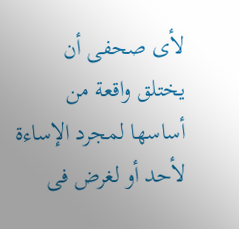لأى صحفى أن يختلق واقعة من أساسها لمجرد الإساءة لأحد أو لغرض فى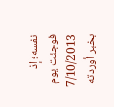نفسه؛ إذ فوجئت يوم 7/10/2013 بخبر أوردته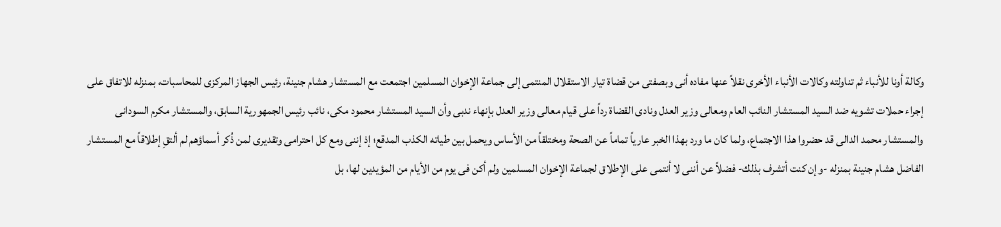وكالة أونا للأنباء ثم تناولته وكالات الأنباء الأخرى نقلاً عنها مفاده أنى وبصفتى من قضاة تيار الاستقلال المنتمى إلى جماعة الإخوان المسلمين اجتمعت مع المستشار هشام جنينة، رئيس الجهاز المركزى للمحاسبات، بمنزله للاتفاق على إجراء حملات تشويه ضد السيد المستشار النائب العام ومعالى وزير العدل ونادى القضاة رداً على قيام معالى وزير العدل بإنهاء ندبى وأن السيد المستشار محمود مكى، نائب رئيس الجمهورية السابق، والمستشار مكرم السودانى والمستشار محمد الدالى قد حضروا هذا الاجتماع، ولما كان ما ورد بهذا الخبر عارياً تماماً عن الصحة ومختلقاً من الأساس ويحمل بين طياته الكذب المدقع؛ إذ إننى ومع كل احترامى وتقديرى لمن ذُكر أسماؤهم لم ألتقِ إطلاقاً مع المستشار الفاضل هشام جنينة بمنزله -وإن كنت أتشرف بذلك- فضلاً عن أننى لا أنتمى على الإطلاق لجماعة الإخوان المسلمين ولم أكن فى يوم من الأيام من المؤيدين لها، بل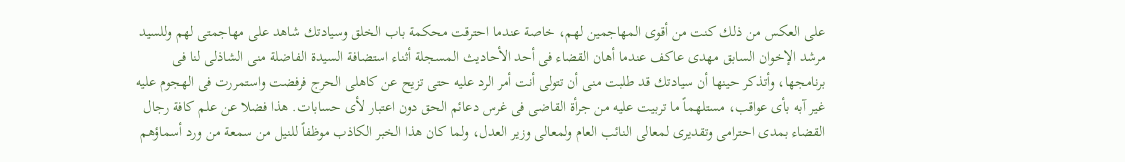على العكس من ذلك كنت من أقوى المهاجمين لهم، خاصة عندما احترقت محكمة باب الخلق وسيادتك شاهد على مهاجمتى لهم وللسيد مرشد الإخوان السابق مهدى عاكف عندما أهان القضاء فى أحد الأحاديث المسجلة أثناء استضافة السيدة الفاضلة منى الشاذلى لنا فى برنامجها، وأتذكر حينها أن سيادتك قد طلبت منى أن تتولى أنت أمر الرد عليه حتى تزيح عن كاهلى الحرج فرفضت واستمررت فى الهجوم عليه غير آبه بأى عواقب، مستلهماً ما تربيت عليه من جرأة القاضى فى غرس دعائم الحق دون اعتبار لأى حسابات. هذا فضلا عن علم كافة رجال القضاء بمدى احترامى وتقديرى لمعالى النائب العام ولمعالى وزير العدل، ولما كان هذا الخبر الكاذب موظفاً للنيل من سمعة من ورد أسماؤهم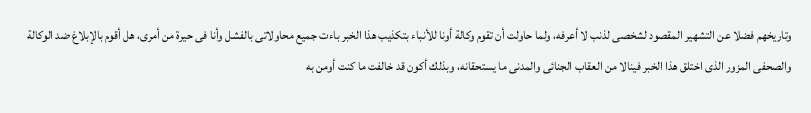وتاريخهم فضلا عن التشهير المقصود لشخصى لذنب لا أعرفه، ولما حاولت أن تقوم وكالة أونا للأنباء بتكذيب هذا الخبر باءت جميع محاولاتى بالفشل وأنا فى حيرة من أمرى، هل أقوم بالإبلاغ ضد الوكالة والصحفى المزور الذى اختلق هذا الخبر فينالا من العقاب الجنائى والمدنى ما يستحقانه، وبذلك أكون قد خالفت ما كنت أومن به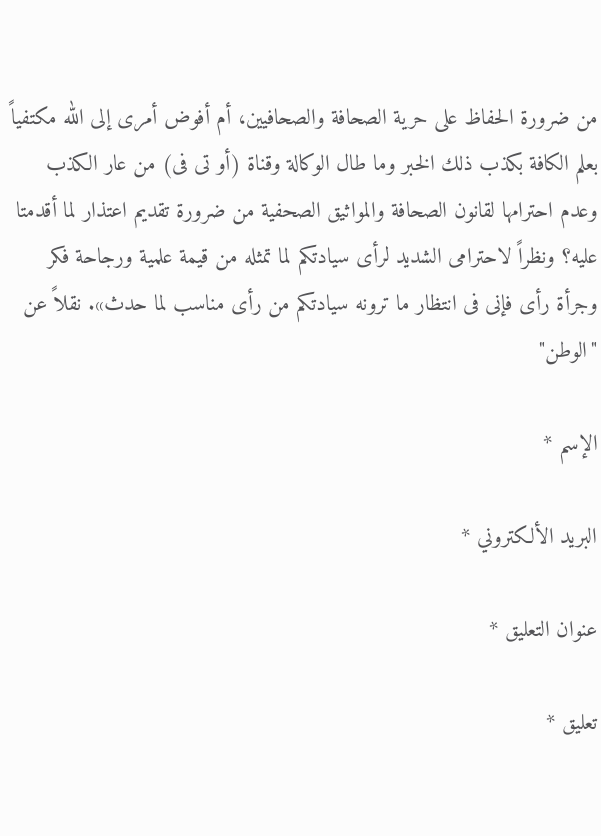من ضرورة الحفاظ على حرية الصحافة والصحافيين، أم أفوض أمرى إلى الله مكتفياً بعلم الكافة بكذب ذلك الخبر وما طال الوكالة وقناة (أو تى فى) من عار الكذب وعدم احترامها لقانون الصحافة والمواثيق الصحفية من ضرورة تقديم اعتذار لما أقدمتا عليه؟ ونظراً لاحترامى الشديد لرأى سيادتكم لما تمثله من قيمة علمية ورجاحة فكر وجرأة رأى فإنى فى انتظار ما ترونه سيادتكم من رأى مناسب لما حدث». نقلاً عن "الوطن"

الإسم *

البريد الألكتروني *

عنوان التعليق *

تعليق *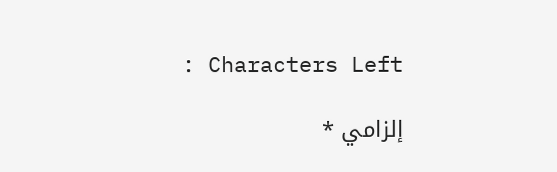: Characters Left

إلزامي *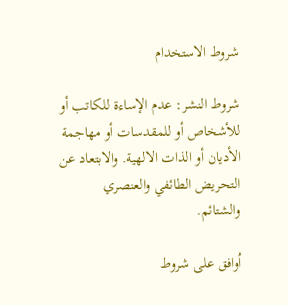شروط الاستخدام

شروط النشر: عدم الإساءة للكاتب أو للأشخاص أو للمقدسات أو مهاجمة الأديان أو الذات الالهية. والابتعاد عن التحريض الطائفي والعنصري والشتائم.

اُوافق على شروط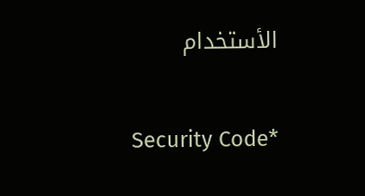الأستخدام

Security Code*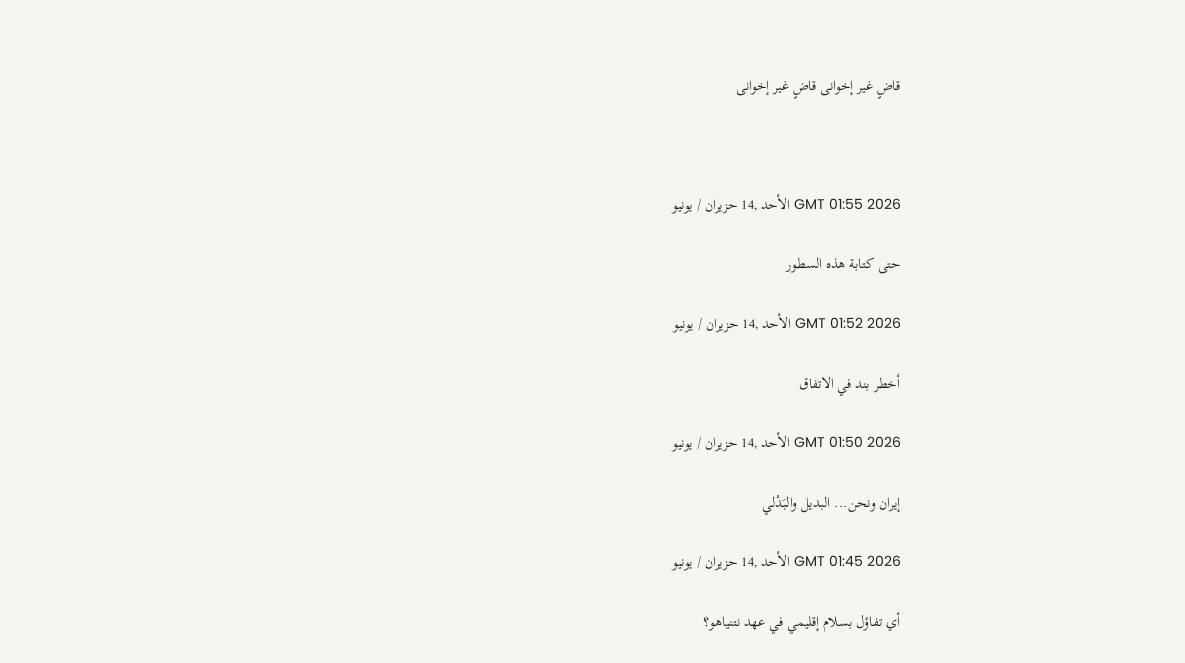قاضٍ غير إخوانى قاضٍ غير إخوانى



GMT 01:55 2026 الأحد ,14 حزيران / يونيو

حتى كتابة هذه السطور

GMT 01:52 2026 الأحد ,14 حزيران / يونيو

أخطر بند في الاتفاق

GMT 01:50 2026 الأحد ,14 حزيران / يونيو

إيران ونحن... البديل والبَدْلي

GMT 01:45 2026 الأحد ,14 حزيران / يونيو

أي تفاؤل بسلام إقليمي في عهد نتنياهو؟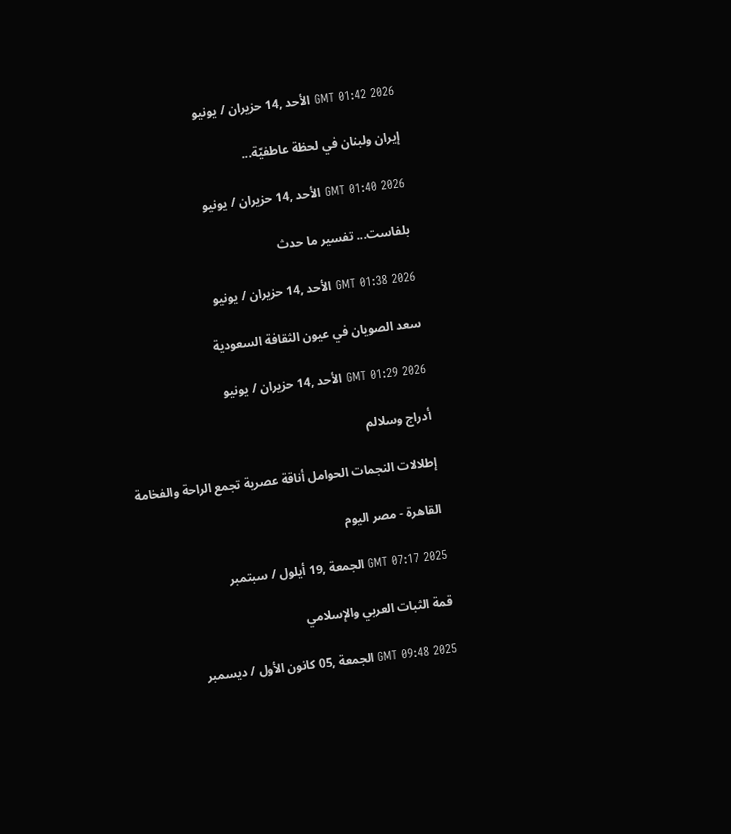GMT 01:42 2026 الأحد ,14 حزيران / يونيو

إيران ولبنان في لحظة عاطفيّة...

GMT 01:40 2026 الأحد ,14 حزيران / يونيو

بلفاست... تفسير ما حدث

GMT 01:38 2026 الأحد ,14 حزيران / يونيو

سعد الصويان في عيون الثقافة السعودية

GMT 01:29 2026 الأحد ,14 حزيران / يونيو

أدراج وسلالم

إطلالات النجمات الحوامل أناقة عصرية تجمع الراحة والفخامة

القاهرة - مصر اليوم

GMT 07:17 2025 الجمعة ,19 أيلول / سبتمبر

قمة الثبات العربي والإسلامي

GMT 09:48 2025 الجمعة ,05 كانون الأول / ديسمبر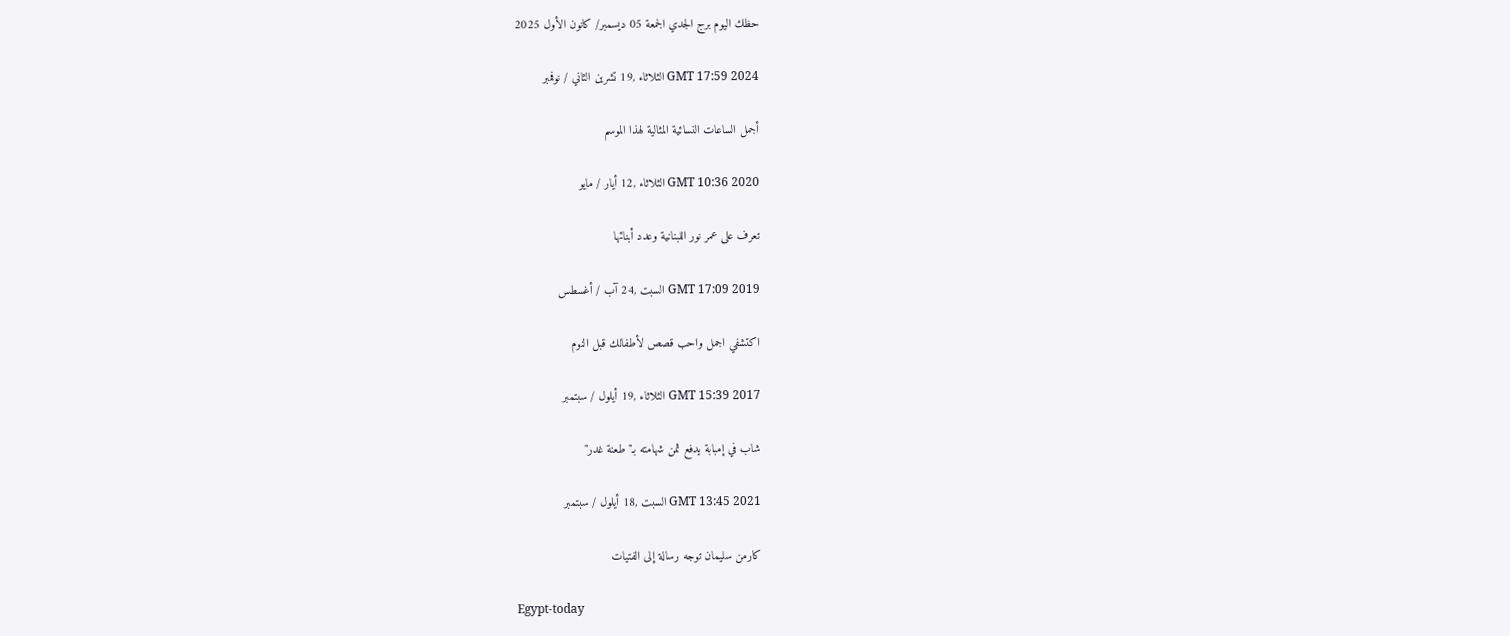حظك اليوم برج الجدي الجمعة 05 ديسمبر/ كانون الأول 2025

GMT 17:59 2024 الثلاثاء ,19 تشرين الثاني / نوفمبر

أجمل الساعات النسائية المثالية لهذا الموسم

GMT 10:36 2020 الثلاثاء ,12 أيار / مايو

تعرف على عمر نور اللبنانية وعدد أبنائها

GMT 17:09 2019 السبت ,24 آب / أغسطس

اكتشفي اجمل واحب قصص لأطفالك قبل النوم

GMT 15:39 2017 الثلاثاء ,19 أيلول / سبتمبر

شاب في إمبابة يدفع ثمن شهامته بـ"طعنة غدر"

GMT 13:45 2021 السبت ,18 أيلول / سبتمبر

كارمن سليمان توجه رسالة إلى الفتيات

Egypt-today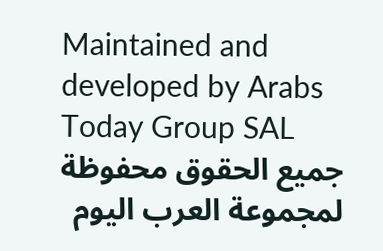Maintained and developed by Arabs Today Group SAL
جميع الحقوق محفوظة لمجموعة العرب اليوم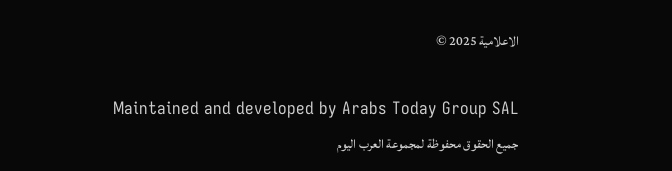الاعلامية 2025 ©

Maintained and developed by Arabs Today Group SAL
جميع الحقوق محفوظة لمجموعة العرب اليوم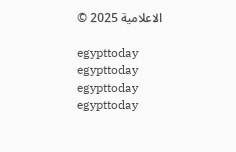الاعلامية 2025 ©

egypttoday egypttoday egypttoday egypttoday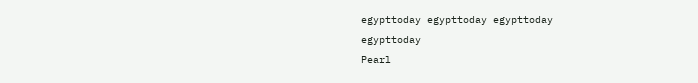egypttoday egypttoday egypttoday
egypttoday
Pearl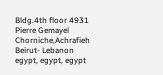Bldg.4th floor 4931 Pierre Gemayel Chorniche,Achrafieh Beirut- Lebanon
egypt, egypt, egypt